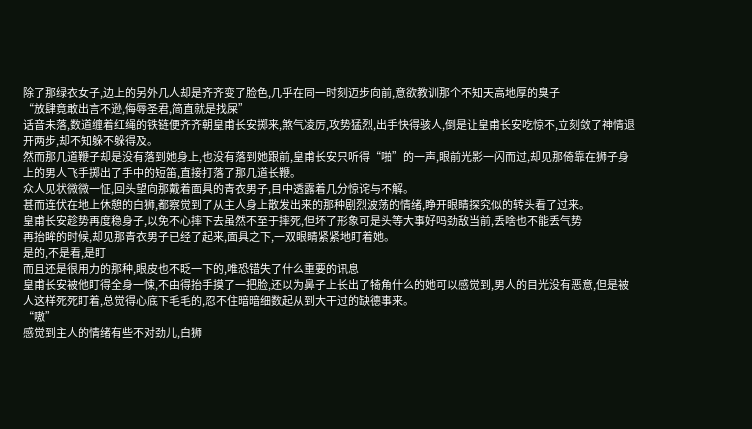除了那绿衣女子,边上的另外几人却是齐齐变了脸色,几乎在同一时刻迈步向前,意欲教训那个不知天高地厚的臭子
“放肆竟敢出言不逊,侮辱圣君,简直就是找屎”
话音未落,数道缠着红绳的铁链便齐齐朝皇甫长安掷来,煞气凌厉,攻势猛烈,出手快得骇人,倒是让皇甫长安吃惊不,立刻敛了神情退开两步,却不知躲不躲得及。
然而那几道鞭子却是没有落到她身上,也没有落到她跟前,皇甫长安只听得“啪”的一声,眼前光影一闪而过,却见那倚靠在狮子身上的男人飞手掷出了手中的短笛,直接打落了那几道长鞭。
众人见状微微一怔,回头望向那戴着面具的青衣男子,目中透露着几分惊诧与不解。
甚而连伏在地上休憩的白狮,都察觉到了从主人身上散发出来的那种剧烈波荡的情绪,睁开眼睛探究似的转头看了过来。
皇甫长安趁势再度稳身子,以免不心摔下去虽然不至于摔死,但坏了形象可是头等大事好吗劲敌当前,丢啥也不能丢气势
再抬眸的时候,却见那青衣男子已经了起来,面具之下,一双眼睛紧紧地盯着她。
是的,不是看,是盯
而且还是很用力的那种,眼皮也不眨一下的,唯恐错失了什么重要的讯息
皇甫长安被他盯得全身一悚,不由得抬手摸了一把脸,还以为鼻子上长出了犄角什么的她可以感觉到,男人的目光没有恶意,但是被人这样死死盯着,总觉得心底下毛毛的,忍不住暗暗细数起从到大干过的缺德事来。
“嗷”
感觉到主人的情绪有些不对劲儿,白狮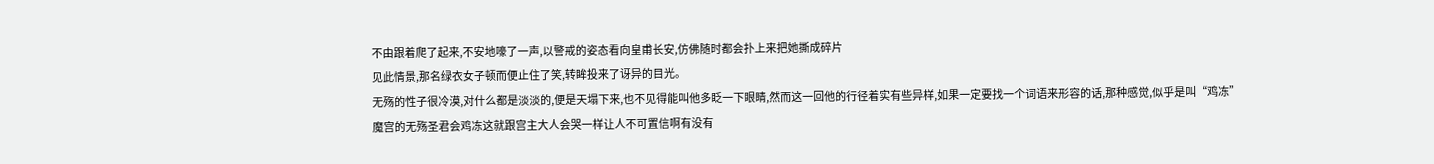不由跟着爬了起来,不安地嚎了一声,以警戒的姿态看向皇甫长安,仿佛随时都会扑上来把她撕成碎片
见此情景,那名绿衣女子顿而便止住了笑,转眸投来了讶异的目光。
无殇的性子很冷漠,对什么都是淡淡的,便是天塌下来,也不见得能叫他多眨一下眼睛,然而这一回他的行径着实有些异样,如果一定要找一个词语来形容的话,那种感觉,似乎是叫“鸡冻”
魔宫的无殇圣君会鸡冻这就跟宫主大人会哭一样让人不可置信啊有没有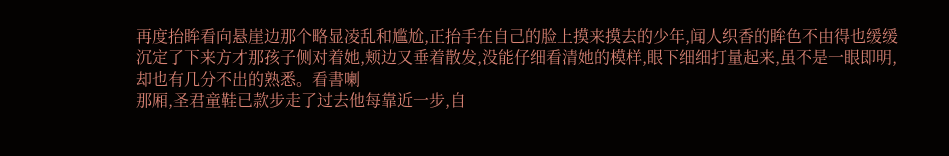再度抬眸看向悬崖边那个略显凌乱和尴尬,正抬手在自己的脸上摸来摸去的少年,闻人织香的眸色不由得也缓缓沉定了下来方才那孩子侧对着她,颊边又垂着散发,没能仔细看清她的模样,眼下细细打量起来,虽不是一眼即明,却也有几分不出的熟悉。看書喇
那厢,圣君童鞋已款步走了过去他每靠近一步,自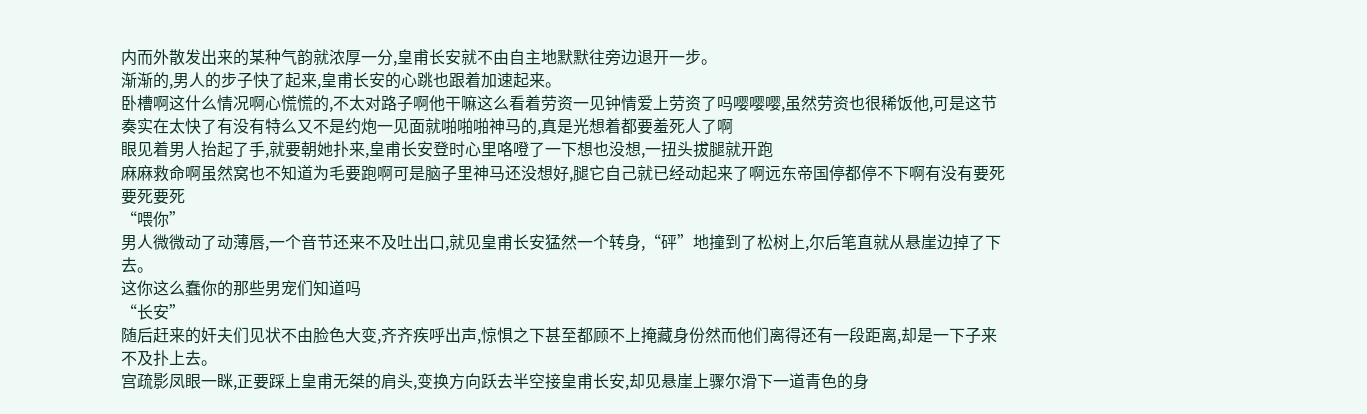内而外散发出来的某种气韵就浓厚一分,皇甫长安就不由自主地默默往旁边退开一步。
渐渐的,男人的步子快了起来,皇甫长安的心跳也跟着加速起来。
卧槽啊这什么情况啊心慌慌的,不太对路子啊他干嘛这么看着劳资一见钟情爱上劳资了吗嘤嘤嘤,虽然劳资也很稀饭他,可是这节奏实在太快了有没有特么又不是约炮一见面就啪啪啪神马的,真是光想着都要羞死人了啊
眼见着男人抬起了手,就要朝她扑来,皇甫长安登时心里咯噔了一下想也没想,一扭头拔腿就开跑
麻麻救命啊虽然窝也不知道为毛要跑啊可是脑子里神马还没想好,腿它自己就已经动起来了啊远东帝国停都停不下啊有没有要死要死要死
“喂你”
男人微微动了动薄唇,一个音节还来不及吐出口,就见皇甫长安猛然一个转身,“砰”地撞到了松树上,尔后笔直就从悬崖边掉了下去。
这你这么蠢你的那些男宠们知道吗
“长安”
随后赶来的奸夫们见状不由脸色大变,齐齐疾呼出声,惊惧之下甚至都顾不上掩藏身份然而他们离得还有一段距离,却是一下子来不及扑上去。
宫疏影凤眼一眯,正要踩上皇甫无桀的肩头,变换方向跃去半空接皇甫长安,却见悬崖上骤尔滑下一道青色的身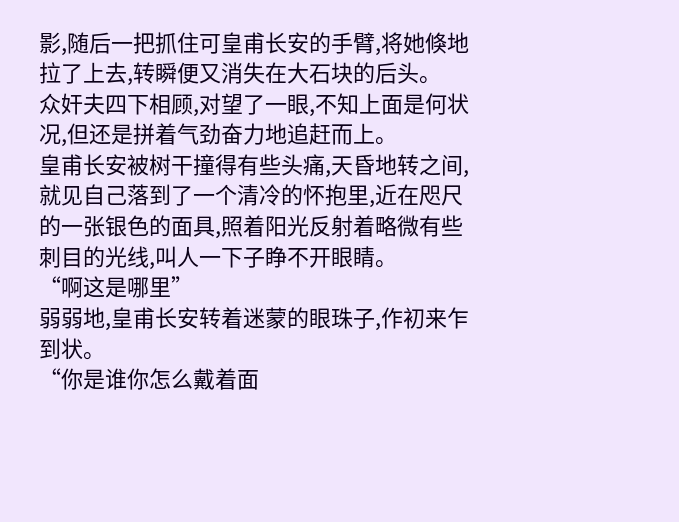影,随后一把抓住可皇甫长安的手臂,将她倏地拉了上去,转瞬便又消失在大石块的后头。
众奸夫四下相顾,对望了一眼,不知上面是何状况,但还是拼着气劲奋力地追赶而上。
皇甫长安被树干撞得有些头痛,天昏地转之间,就见自己落到了一个清冷的怀抱里,近在咫尺的一张银色的面具,照着阳光反射着略微有些刺目的光线,叫人一下子睁不开眼睛。
“啊这是哪里”
弱弱地,皇甫长安转着迷蒙的眼珠子,作初来乍到状。
“你是谁你怎么戴着面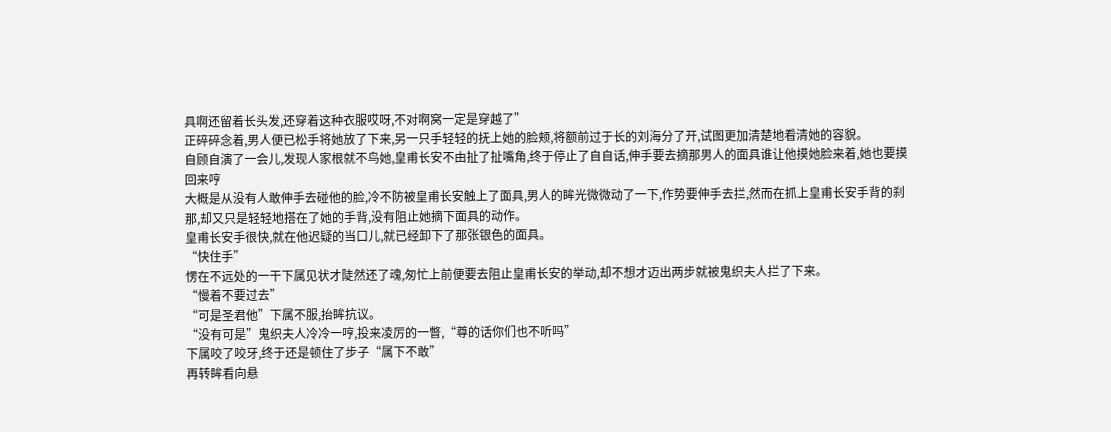具啊还留着长头发,还穿着这种衣服哎呀,不对啊窝一定是穿越了”
正碎碎念着,男人便已松手将她放了下来,另一只手轻轻的抚上她的脸颊,将额前过于长的刘海分了开,试图更加清楚地看清她的容貌。
自顾自演了一会儿,发现人家根就不鸟她,皇甫长安不由扯了扯嘴角,终于停止了自自话,伸手要去摘那男人的面具谁让他摸她脸来着,她也要摸回来哼
大概是从没有人敢伸手去碰他的脸,冷不防被皇甫长安触上了面具,男人的眸光微微动了一下,作势要伸手去拦,然而在抓上皇甫长安手背的刹那,却又只是轻轻地搭在了她的手背,没有阻止她摘下面具的动作。
皇甫长安手很快,就在他迟疑的当口儿,就已经卸下了那张银色的面具。
“快住手”
愣在不远处的一干下属见状才陡然还了魂,匆忙上前便要去阻止皇甫长安的举动,却不想才迈出两步就被鬼织夫人拦了下来。
“慢着不要过去”
“可是圣君他”下属不服,抬眸抗议。
“没有可是”鬼织夫人冷冷一哼,投来凌厉的一瞥,“尊的话你们也不听吗”
下属咬了咬牙,终于还是顿住了步子“属下不敢”
再转眸看向悬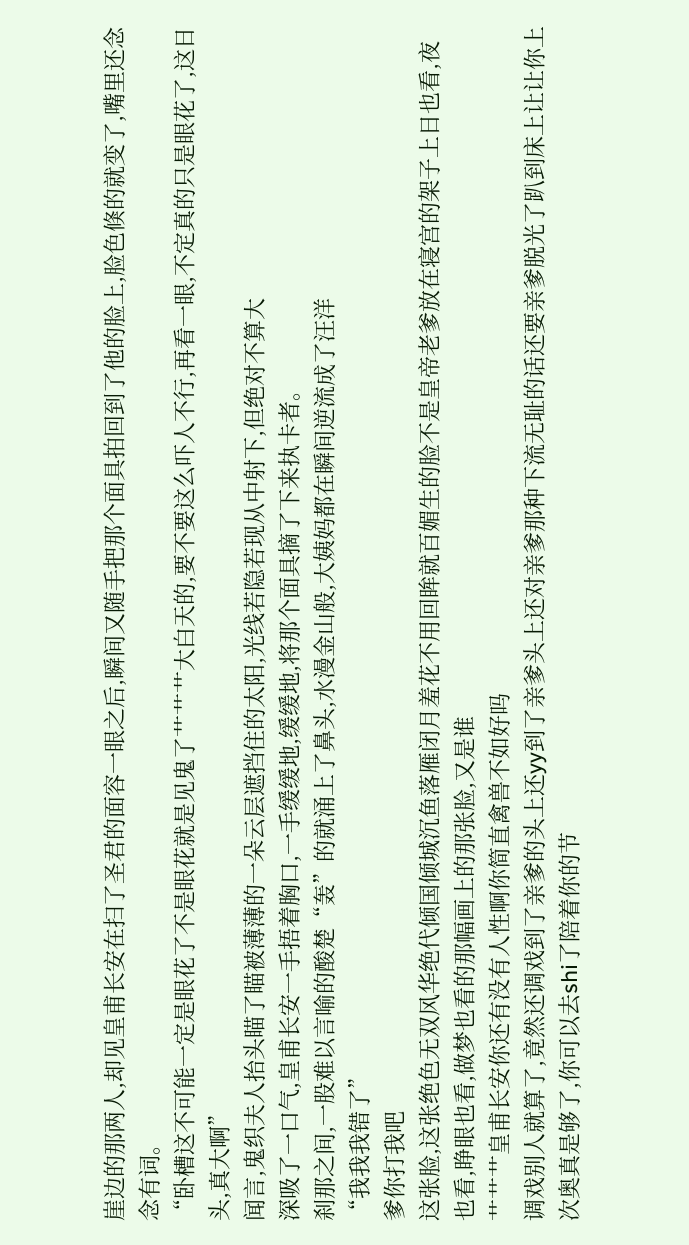崖边的那两人,却见皇甫长安在扫了圣君的面容一眼之后,瞬间又随手把那个面具拍回到了他的脸上,脸色倏的就变了,嘴里还念念有词。
“卧槽这不可能一定是眼花了不是眼花就是见鬼了艹艹艹大白天的,要不要这么吓人不行,再看一眼,不定真的只是眼花了,这日头,真大啊”
闻言,鬼织夫人抬头瞄了瞄被薄薄的一朵云层遮挡住的太阳,光线若隐若现从中射下,但绝对不算大
深吸了一口气,皇甫长安一手捂着胸口,一手缓缓地,缓缓地,将那个面具摘了下来执卡者。
刹那之间,一股难以言喻的酸楚“轰”的就涌上了鼻头,水漫金山般,大姨妈都在瞬间逆流成了汪洋
“我我我错了”
爹你打我吧
这张脸,这张绝色无双风华绝代倾国倾城沉鱼落雁闭月羞花不用回眸就百媚生的脸不是皇帝老爹放在寝宫的架子上日也看,夜也看,睁眼也看,做梦也看的那幅画上的那张脸,又是谁
艹艹艹皇甫长安你还有没有人性啊你简直禽兽不如好吗
调戏别人就算了,竟然还调戏到了亲爹的头上还yy到了亲爹头上还对亲爹那种下流无耻的话还要亲爹脱光了趴到床上让让你上次奥真是够了,你可以去shi了陪着你的节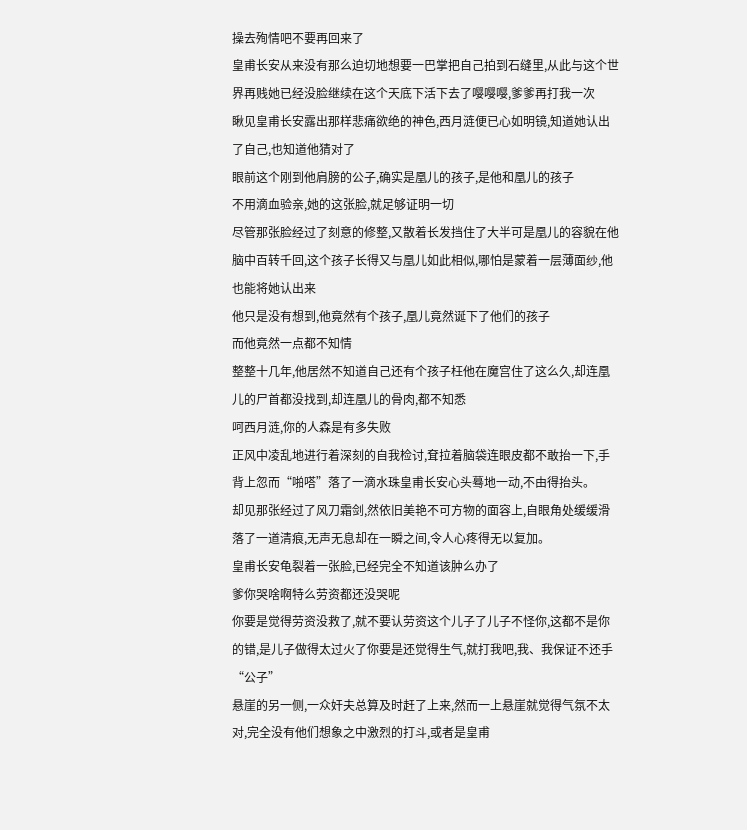操去殉情吧不要再回来了
皇甫长安从来没有那么迫切地想要一巴掌把自己拍到石缝里,从此与这个世界再贱她已经没脸继续在这个天底下活下去了嘤嘤嘤,爹爹再打我一次
瞅见皇甫长安露出那样悲痛欲绝的神色,西月涟便已心如明镜,知道她认出了自己,也知道他猜对了
眼前这个刚到他肩膀的公子,确实是凰儿的孩子,是他和凰儿的孩子
不用滴血验亲,她的这张脸,就足够证明一切
尽管那张脸经过了刻意的修整,又散着长发挡住了大半可是凰儿的容貌在他脑中百转千回,这个孩子长得又与凰儿如此相似,哪怕是蒙着一层薄面纱,他也能将她认出来
他只是没有想到,他竟然有个孩子,凰儿竟然诞下了他们的孩子
而他竟然一点都不知情
整整十几年,他居然不知道自己还有个孩子枉他在魔宫住了这么久,却连凰儿的尸首都没找到,却连凰儿的骨肉,都不知悉
呵西月涟,你的人森是有多失败
正风中凌乱地进行着深刻的自我检讨,耷拉着脑袋连眼皮都不敢抬一下,手背上忽而“啪嗒”落了一滴水珠皇甫长安心头蓦地一动,不由得抬头。
却见那张经过了风刀霜剑,然依旧美艳不可方物的面容上,自眼角处缓缓滑落了一道清痕,无声无息却在一瞬之间,令人心疼得无以复加。
皇甫长安龟裂着一张脸,已经完全不知道该肿么办了
爹你哭啥啊特么劳资都还没哭呢
你要是觉得劳资没救了,就不要认劳资这个儿子了儿子不怪你,这都不是你的错,是儿子做得太过火了你要是还觉得生气,就打我吧,我、我保证不还手
“公子”
悬崖的另一侧,一众奸夫总算及时赶了上来,然而一上悬崖就觉得气氛不太对,完全没有他们想象之中激烈的打斗,或者是皇甫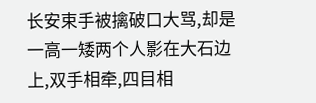长安束手被擒破口大骂,却是一高一矮两个人影在大石边上,双手相牵,四目相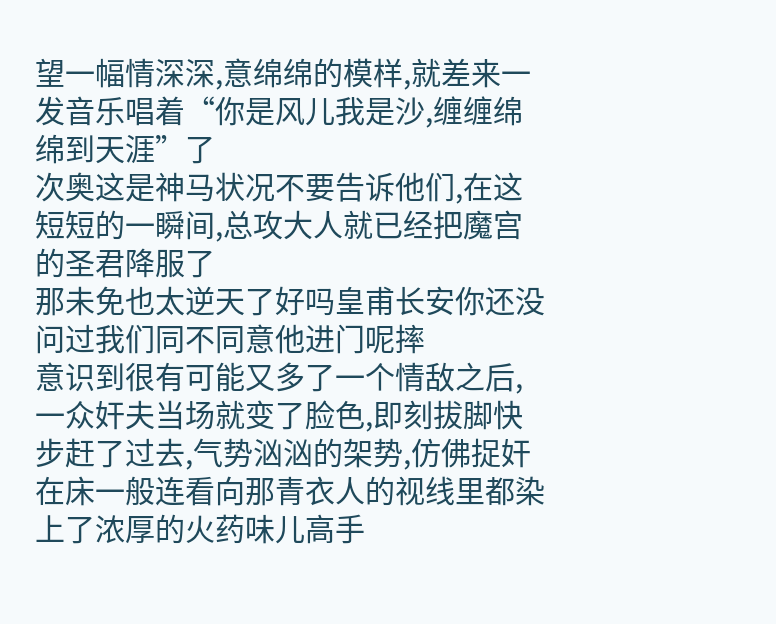望一幅情深深,意绵绵的模样,就差来一发音乐唱着“你是风儿我是沙,缠缠绵绵到天涯”了
次奥这是神马状况不要告诉他们,在这短短的一瞬间,总攻大人就已经把魔宫的圣君降服了
那未免也太逆天了好吗皇甫长安你还没问过我们同不同意他进门呢摔
意识到很有可能又多了一个情敌之后,一众奸夫当场就变了脸色,即刻拔脚快步赶了过去,气势汹汹的架势,仿佛捉奸在床一般连看向那青衣人的视线里都染上了浓厚的火药味儿高手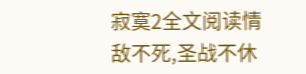寂寞2全文阅读情敌不死,圣战不休